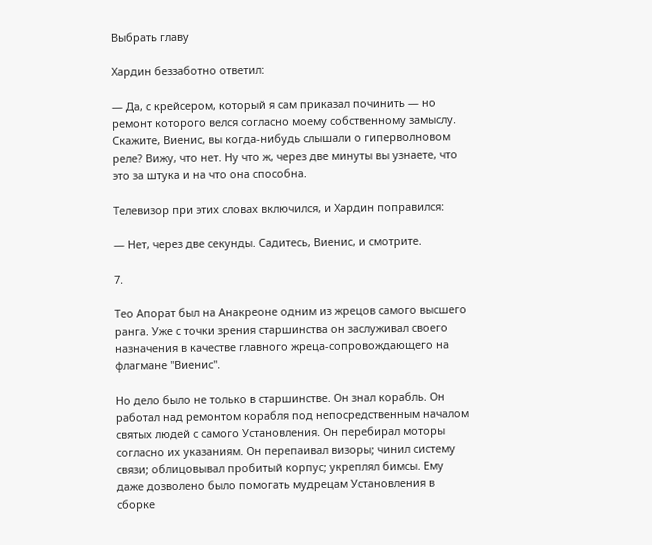Выбрать главу

Хардин беззаботно ответил:

— Да, с крейсером, который я сам приказал починить — но ремонт которого велся согласно моему собственному замыслу. Скажите, Виенис, вы когда-нибудь слышали о гиперволновом реле? Вижу, что нет. Ну что ж, через две минуты вы узнаете, что это за штука и на что она способна.

Телевизор при этих словах включился, и Хардин поправился:

— Нет, через две секунды. Садитесь, Виенис, и смотрите.

7.

Тео Апорат был на Анакреоне одним из жрецов самого высшего ранга. Уже с точки зрения старшинства он заслуживал своего назначения в качестве главного жреца-сопровождающего на флагмане "Виенис".

Но дело было не только в старшинстве. Он знал корабль. Он работал над ремонтом корабля под непосредственным началом святых людей с самого Установления. Он перебирал моторы согласно их указаниям. Он перепаивал визоры; чинил систему связи; облицовывал пробитый корпус; укреплял бимсы. Ему даже дозволено было помогать мудрецам Установления в сборке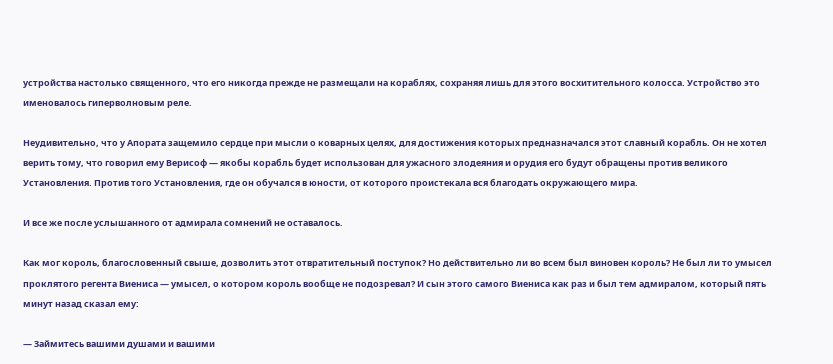устройства настолько священного, что его никогда прежде не размещали на кораблях, сохраняя лишь для этого восхитительного колосса. Устройство это именовалось гиперволновым реле.

Неудивительно, что у Апората защемило сердце при мысли о коварных целях, для достижения которых предназначался этот славный корабль. Он не хотел верить тому, что говорил ему Верисоф — якобы корабль будет использован для ужасного злодеяния и орудия его будут обращены против великого Установления. Против того Установления, где он обучался в юности, от которого проистекала вся благодать окружающего мира.

И все же после услышанного от адмирала сомнений не оставалось.

Как мог король, благословенный свыше, дозволить этот отвратительный поступок? Но действительно ли во всем был виновен король? Не был ли то умысел проклятого регента Виениса — умысел, о котором король вообще не подозревал? И сын этого самого Виениса как раз и был тем адмиралом, который пять минут назад сказал ему:

— Займитесь вашими душами и вашими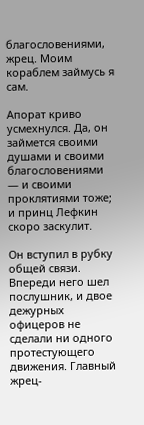благословениями, жрец. Моим кораблем займусь я сам.

Апорат криво усмехнулся. Да, он займется своими душами и своими благословениями — и своими проклятиями тоже; и принц Лефкин скоро заскулит.

Он вступил в рубку общей связи. Впереди него шел послушник, и двое дежурных офицеров не сделали ни одного протестующего движения. Главный жрец-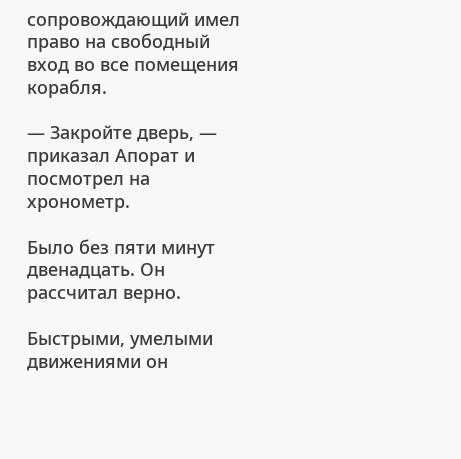сопровождающий имел право на свободный вход во все помещения корабля.

— Закройте дверь, — приказал Апорат и посмотрел на хронометр.

Было без пяти минут двенадцать. Он рассчитал верно.

Быстрыми, умелыми движениями он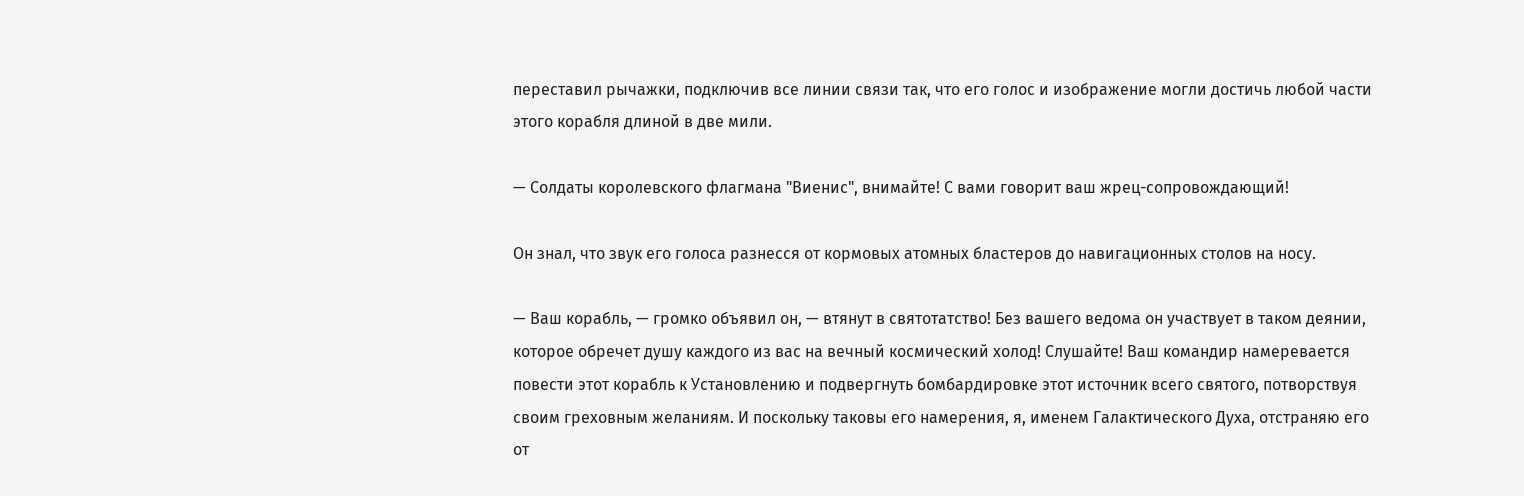переставил рычажки, подключив все линии связи так, что его голос и изображение могли достичь любой части этого корабля длиной в две мили.

— Солдаты королевского флагмана "Виенис", внимайте! С вами говорит ваш жрец-сопровождающий!

Он знал, что звук его голоса разнесся от кормовых атомных бластеров до навигационных столов на носу.

— Ваш корабль, — громко объявил он, — втянут в святотатство! Без вашего ведома он участвует в таком деянии, которое обречет душу каждого из вас на вечный космический холод! Слушайте! Ваш командир намеревается повести этот корабль к Установлению и подвергнуть бомбардировке этот источник всего святого, потворствуя своим греховным желаниям. И поскольку таковы его намерения, я, именем Галактического Духа, отстраняю его от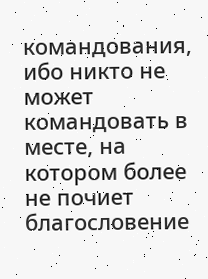командования, ибо никто не может командовать в месте, на котором более не почиет благословение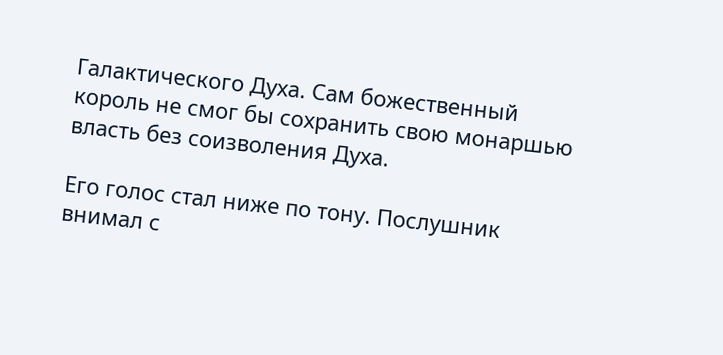Галактического Духа. Сам божественный король не смог бы сохранить свою монаршью власть без соизволения Духа.

Его голос стал ниже по тону. Послушник внимал с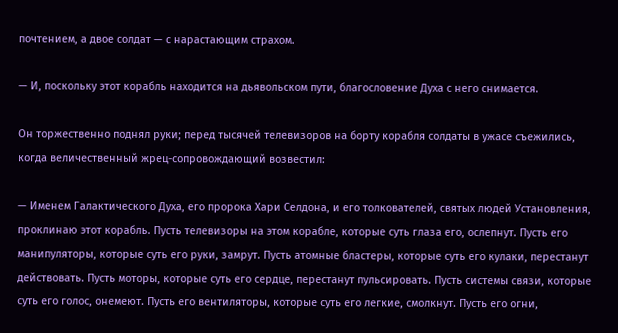почтением, а двое солдат — с нарастающим страхом.

— И, поскольку этот корабль находится на дьявольском пути, благословение Духа с него снимается.

Он торжественно поднял руки; перед тысячей телевизоров на борту корабля солдаты в ужасе съежились, когда величественный жрец-сопровождающий возвестил:

— Именем Галактического Духа, его пророка Хари Селдона, и его толкователей, святых людей Установления, проклинаю этот корабль. Пусть телевизоры на этом корабле, которые суть глаза его, ослепнут. Пусть его манипуляторы, которые суть его руки, замрут. Пусть атомные бластеры, которые суть его кулаки, перестанут действовать. Пусть моторы, которые суть его сердце, перестанут пульсировать. Пусть системы связи, которые суть его голос, онемеют. Пусть его вентиляторы, которые суть его легкие, смолкнут. Пусть его огни,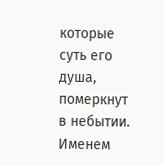которые суть его душа, померкнут в небытии. Именем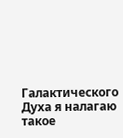Галактического Духа я налагаю такое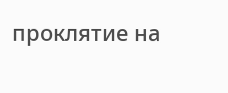проклятие на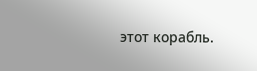этот корабль.